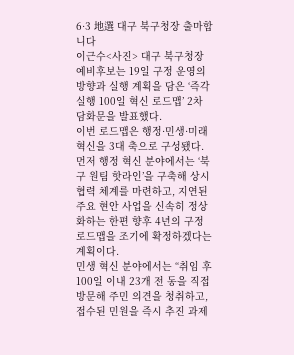6·3 地選 대구 북구청장 출마합니다
이근수<사진> 대구 북구청장 예비후보는 19일 구정 운영의 방향과 실행 계획을 담은 ‘즉각 실행 100일 혁신 로드맵’ 2차 담화문을 발표했다.
이번 로드맵은 행정·민생·미래 혁신을 3대 축으로 구성됐다. 먼저 행정 혁신 분야에서는 ‘북구 원팀 핫라인’을 구축해 상시 협력 체계를 마련하고, 지연된 주요 현안 사업을 신속히 정상화하는 한편 향후 4년의 구정 로드맵을 조기에 확정하겠다는 계획이다.
민생 혁신 분야에서는 “취임 후 100일 이내 23개 전 동을 직접 방문해 주민 의견을 청취하고, 접수된 민원을 즉시 추진 과제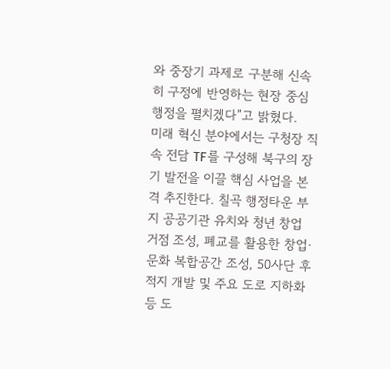와 중장기 과제로 구분해 신속히 구정에 반영하는 현장 중심 행정을 펼치겠다”고 밝혔다.
미래 혁신 분야에서는 구청장 직속 전담 TF를 구성해 북구의 장기 발전을 이끌 핵심 사업을 본격 추진한다. 칠곡 행정타운 부지 공공기관 유치와 청년 창업 거점 조성, 폐교를 활용한 창업·문화 복합공간 조성, 50사단 후적지 개발 및 주요 도로 지하화 등 도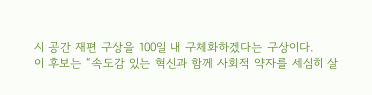시 공간 재편 구상을 100일 내 구체화하겠다는 구상이다.
이 후보는 “속도감 있는 혁신과 함께 사회적 약자를 세심히 살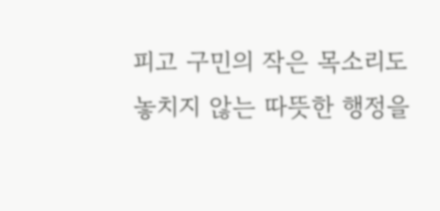피고 구민의 작은 목소리도 놓치지 않는 따뜻한 행정을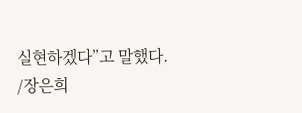실현하겠다”고 말했다.
/장은희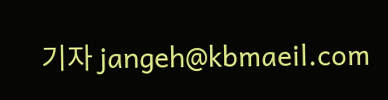기자 jangeh@kbmaeil.com